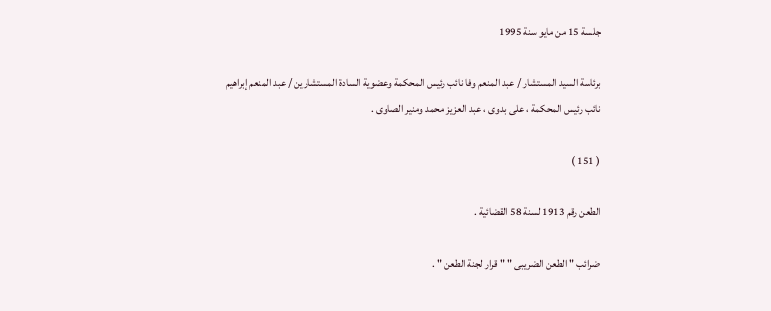جلسة 15 من مايو سنة 1995

برئاسة السيد المستشار / عبد المنعم وفا نائب رئيس المحكمة وعضوية السادة المستشارين / عبد المنعم إبراهيم نائب رئيس المحكمة ، على بدوى ، عبد العزيز محمد ومنير الصاوى .

( 151 )

الطعن رقم 1913 لسنة 58 القضائية .

ضرائب " الطعن الضريبى " " قرار لجنة الطعن " .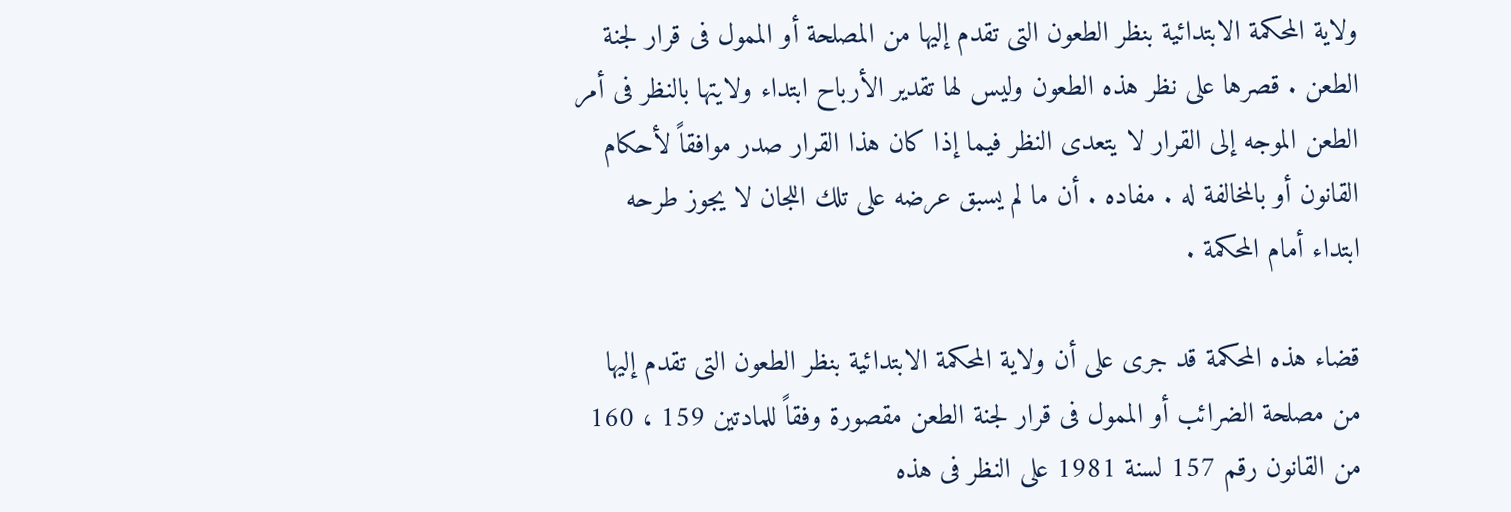ولاية المحكمة الابتدائية بنظر الطعون التى تقدم إليها من المصلحة أو الممول فى قرار لجنة الطعن . قصرها على نظر هذه الطعون وليس لها تقدير الأرباح ابتداء ولايتها بالنظر فى أمر الطعن الموجه إلى القرار لا يتعدى النظر فيما إذا كان هذا القرار صدر موافقاً لأحكام القانون أو بالمخالفة له . مفاده . أن ما لم يسبق عرضه على تلك اللجان لا يجوز طرحه ابتداء أمام المحكمة .

قضاء هذه المحكمة قد جرى على أن ولاية المحكمة الابتدائية بنظر الطعون التى تقدم إليها من مصلحة الضرائب أو الممول فى قرار لجنة الطعن مقصورة وفقاً للمادتين 159 ، 160 من القانون رقم 157 لسنة 1981 على النظر فى هذه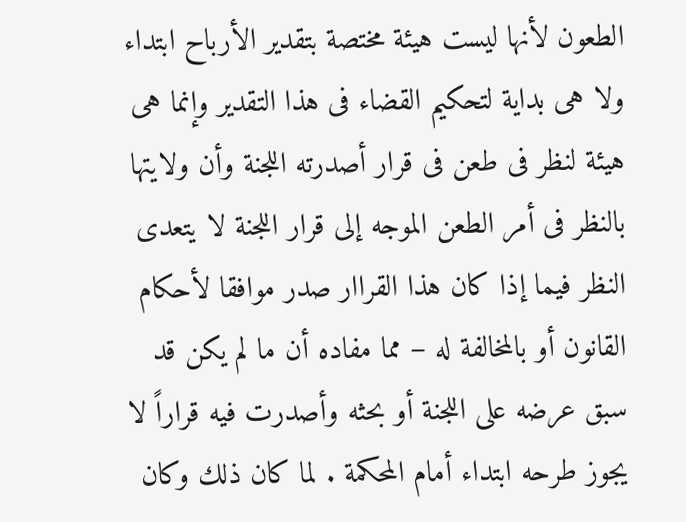الطعون لأنها ليست هيئة مختصة بتقدير الأرباح ابتداء ولا هى بداية لتحكيم القضاء فى هذا التقدير وإنما هى هيئة لنظر فى طعن فى قرار أصدرته اللجنة وأن ولايتها بالنظر فى أمر الطعن الموجه إلى قرار اللجنة لا يتعدى النظر فيما إذا كان هذا القراار صدر موافقا لأحكام القانون أو بالمخالفة له – مما مفاده أن ما لم يكن قد سبق عرضه على اللجنة أو بحثه وأصدرت فيه قراراً لا يجوز طرحه ابتداء أمام المحكمة . لما كان ذلك وكان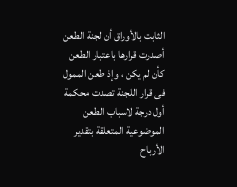الثابت بالأوراق أن لجنة الطعن أصدرت قرارها باعتبار الطعن كأن لم يكن ، وإذ طعن الممول فى قرار اللجنة تصدت محكمة أول درجة لاسباب الطعن الموضوعية المتعلقة بتقدير الأرباح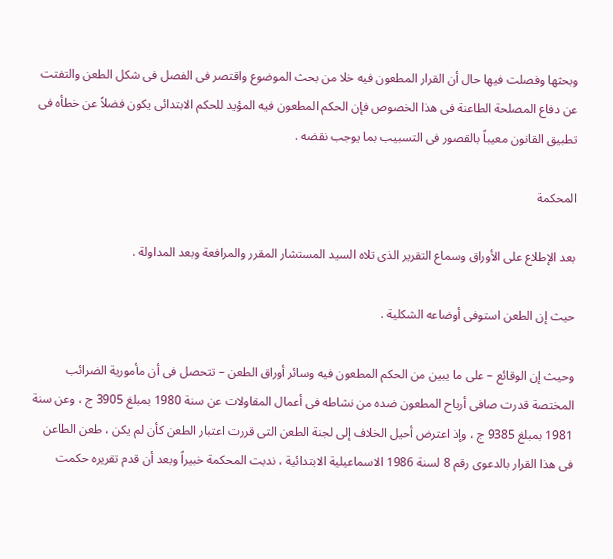وبحثها وفصلت فيها حال أن القرار المطعون فيه خلا من بحث الموضوع واقتصر فى الفصل فى شكل الطعن والتفتت عن دفاع المصلحة الطاعنة فى هذا الخصوص فإن الحكم المطعون فيه المؤيد للحكم الابتدائى يكون فضلاً عن خطأه فى تطبيق القانون معيباً بالقصور فى التسبيب بما يوجب نقضه .

المحكمة

بعد الإطلاع على الأوراق وسماع التقرير الذى تلاه السيد المستشار المقرر والمرافعة وبعد المداولة .

حيث إن الطعن استوفى أوضاعه الشكلية .

وحيث إن الوقائع – على ما يبين من الحكم المطعون فيه وسائر أوراق الطعن – تتحصل فى أن مأمورية الضرائب المختصة قدرت صافى أرباح المطعون ضده من نشاطه فى أعمال المقاولات عن سنة 1980 بمبلغ 3905 ج ، وعن سنة 1981 بمبلغ 9385 ج ، وإذ اعترض أحيل الخلاف إلى لجنة الطعن التى قررت اعتبار الطعن كأن لم يكن ، طعن الطاعن فى هذا القرار بالدعوى رقم 8 لسنة 1986 الاسماعيلية الابتدائية ، ندبت المحكمة خبيراً وبعد أن قدم تقريره حكمت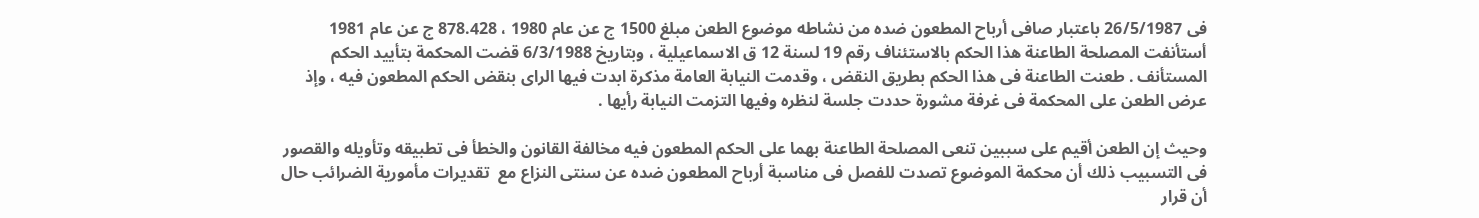فى 26/5/1987 باعتبار صافى أرباح المطعون ضده من نشاطه موضوع الطعن مبلغ 1500 ج عن عام 1980 ، 878.428 ج عن عام 1981 أستأنفت المصلحة الطاعنة هذا الحكم بالاستئناف رقم 19 لسنة 12 ق الاسماعيلية ، وبتاريخ 6/3/1988 قضت المحكمة بتأييد الحكم المستأنف . طعنت الطاعنة فى هذا الحكم بطريق النقض ، وقدمت النيابة العامة مذكرة ابدت فيها الراى بنقض الحكم المطعون فيه ، وإذ عرض الطعن على المحكمة فى غرفة مشورة حددت جلسة لنظره وفيها التزمت النيابة رأيها .

وحيث إن الطعن أقيم على سببين تنعى المصلحة الطاعنة بهما على الحكم المطعون فيه مخالفة القانون والخطأ فى تطبيقه وتأويله والقصور فى التسبيب ذلك أن محكمة الموضوع تصدت للفصل فى مناسبة أرباح المطعون ضده عن سنتى النزاع مع  تقديرات مأمورية الضرائب حال أن قرار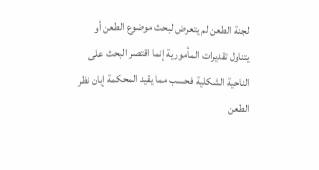لجنة الطعن لم يتعرض لبحث موضوع الطعن أو يتناول تقديرات المأمورية إنما اقتصر البحث على الناحية الشكلية فحسب مما يقيد المحكمة إبان نظر الطعن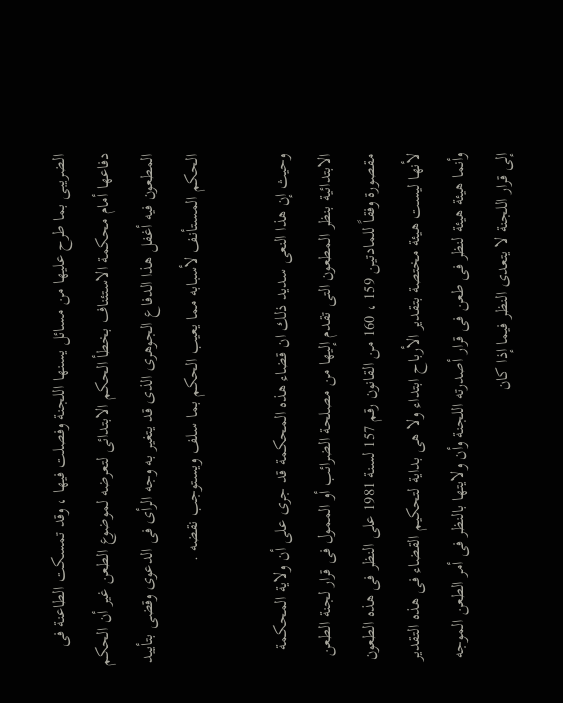الضريبى بما طرح عليها من مسائل يسنها اللجنة وفصلت فيها ، وقد تمسكت الطاعنة فى دفاعها أمام محكمة الاستئناف بخطأ الحكم الابتدائى لتعرضه لموضوع الطعن غير أن الحكم المطعون فيه أغفل هذا الدفاع الجوهرى الذى قد يتغير به وجه الرأى فى الدعوى وقضى بتأييد الحكم المستأنف لأسبابه مما يعيب الحكم بما سلف ويستوجب نقضه .

وحيث إن هذا النعى سديد ذلك ان قضاء هذه المحكمة قد جرى على أن ولاية المحكمة الابتدائية بنظر المطعون التى تقدم إليها من مصلحة الضرائب أو الممول فى قرار لجنة الطعن مقصورة وفقاً للمادتين 159 ، 160 من القانون رقم 157 لسنة 1981 على النظر فى هذه الطعون لأنها ليست هيئة مختصة بتقدير الأرباح ابتداء ولا هى بداية لتحكيم القضاء فى هذه التقدير وأنما هيئة هيئة لنظر فى طعن فى قرار أصدرته اللجنة وأن ولايتها بالنظر فى أمر الطعن الموجه إلى قرار اللجنة لا يتعدى النظر فيما إذا كان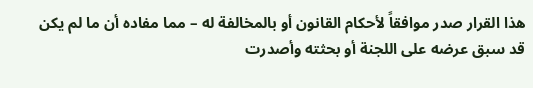هذا القرار صدر موافقاً لأحكام القانون أو بالمخالفة له – مما مفاده أن ما لم يكن قد سبق عرضه على اللجنة أو بحثته وأصدرت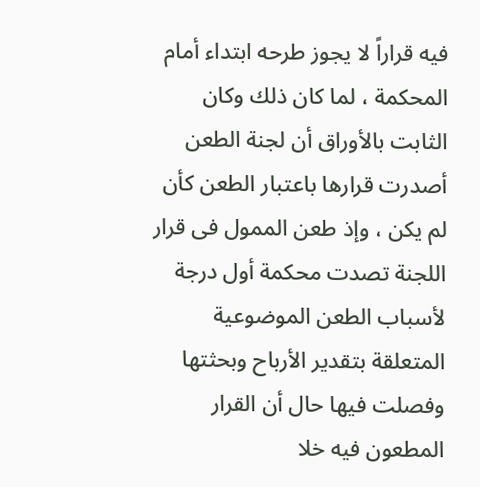فيه قراراً لا يجوز طرحه ابتداء أمام المحكمة ، لما كان ذلك وكان الثابت بالأوراق أن لجنة الطعن أصدرت قرارها باعتبار الطعن كأن لم يكن ، وإذ طعن الممول فى قرار اللجنة تصدت محكمة أول درجة لأسباب الطعن الموضوعية المتعلقة بتقدير الأرباح وبحثتها وفصلت فيها حال أن القرار المطعون فيه خلا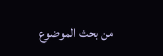من بحث الموضوع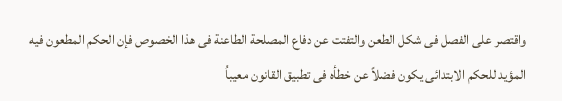واقتصر على الفصل فى شكل الطعن والتفتت عن دفاع المصلحة الطاعنة فى هذا الخصوص فإن الحكم المطعون فيه المؤيد للحكم الابتدائى يكون فضلاً عن خطأه فى تطبيق القانون معيباُ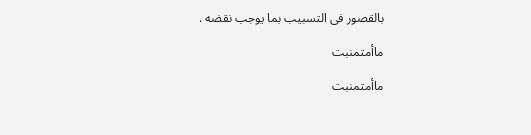بالقصور فى التسبيب بما يوجب نقضه .

ماأمتمنبت

ماأمتمنبت